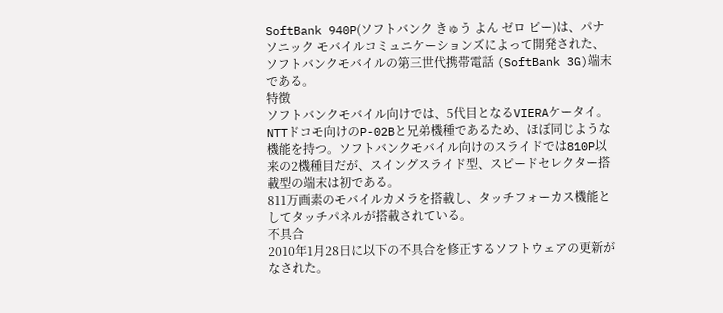SoftBank 940P(ソフトバンク きゅう よん ゼロ ピー)は、パナソニック モバイルコミュニケーションズによって開発された、ソフトバンクモバイルの第三世代携帯電話 (SoftBank 3G)端末である。
特徴
ソフトバンクモバイル向けでは、5代目となるVIERAケータイ。NTTドコモ向けのP-02Bと兄弟機種であるため、ほぼ同じような機能を持つ。ソフトバンクモバイル向けのスライドでは810P以来の2機種目だが、スイングスライド型、スピードセレクター搭載型の端末は初である。
811万画素のモバイルカメラを搭載し、タッチフォーカス機能としてタッチパネルが搭載されている。
不具合
2010年1月28日に以下の不具合を修正するソフトウェアの更新がなされた。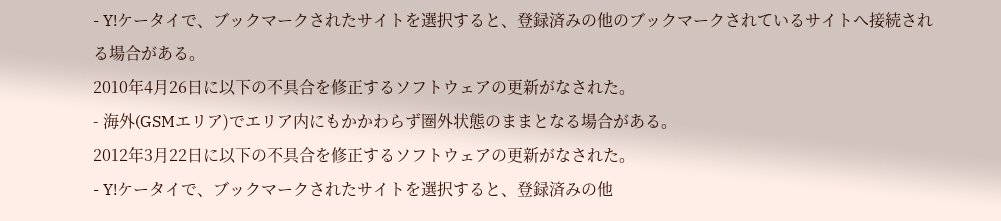- Y!ケータイで、ブックマークされたサイトを選択すると、登録済みの他のブックマークされているサイトへ接続される場合がある。
2010年4月26日に以下の不具合を修正するソフトウェアの更新がなされた。
- 海外(GSMエリア)でエリア内にもかかわらず圏外状態のままとなる場合がある。
2012年3月22日に以下の不具合を修正するソフトウェアの更新がなされた。
- Y!ケータイで、ブックマークされたサイトを選択すると、登録済みの他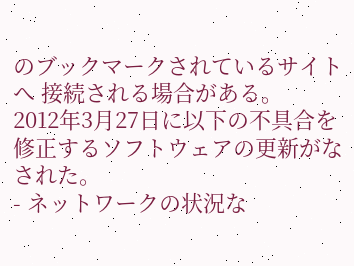のブックマークされているサイトへ 接続される場合がある。
2012年3月27日に以下の不具合を修正するソフトウェアの更新がなされた。
- ネットワークの状況な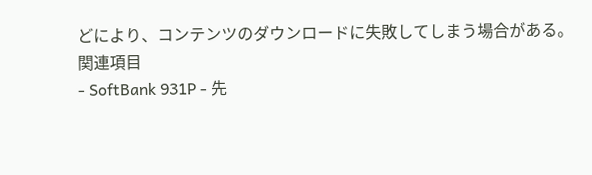どにより、コンテンツのダウンロードに失敗してしまう場合がある。
関連項目
- SoftBank 931P - 先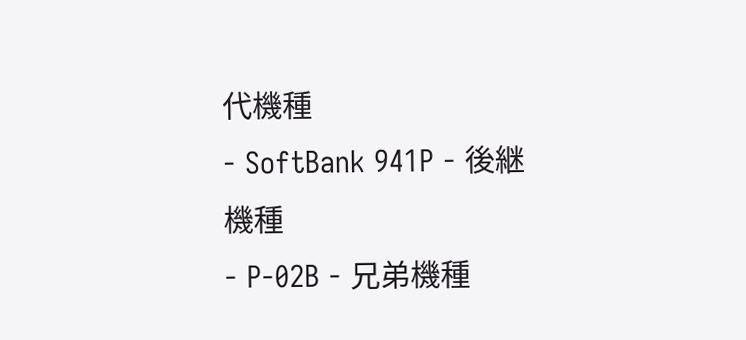代機種
- SoftBank 941P - 後継機種
- P-02B - 兄弟機種